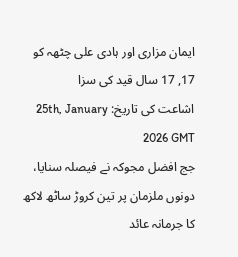ایمان مزاری اور ہادی علی چٹھہ کو 17, 17 سال قید کی سزا
اشاعت کی تاریخ: 25th, January 2026 GMT
جج افضل مجوکہ نے فیصلہ سنایا، دونوں ملزمان پر تین کروڑ ساٹھ لاکھ کا جرمانہ عائد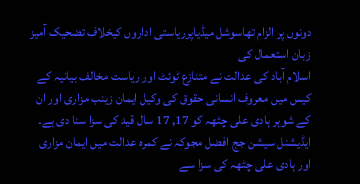دونوں پر الزام تھاسوشل میڈیاپرریاستی اداروں کیخلاف تضحیک آمیز زبان استعمال کی
اسلام آباد کی عدالت نے متنازع ٹوئٹ اور ریاست مخالف بیانیہ کے کیس میں معروف انسانی حقوق کی وکیل ایمان زینب مزاری اور ان کے شوہر ہادی علی چٹھہ کو 17, 17 سال قید کی سزا سنا دی ہے۔ ایڈیشنل سیشن جج افضل مجوکہ نے کمرہ عدالت میں ایمان مزاری اور ہادی علی چٹھہ کی سزا سے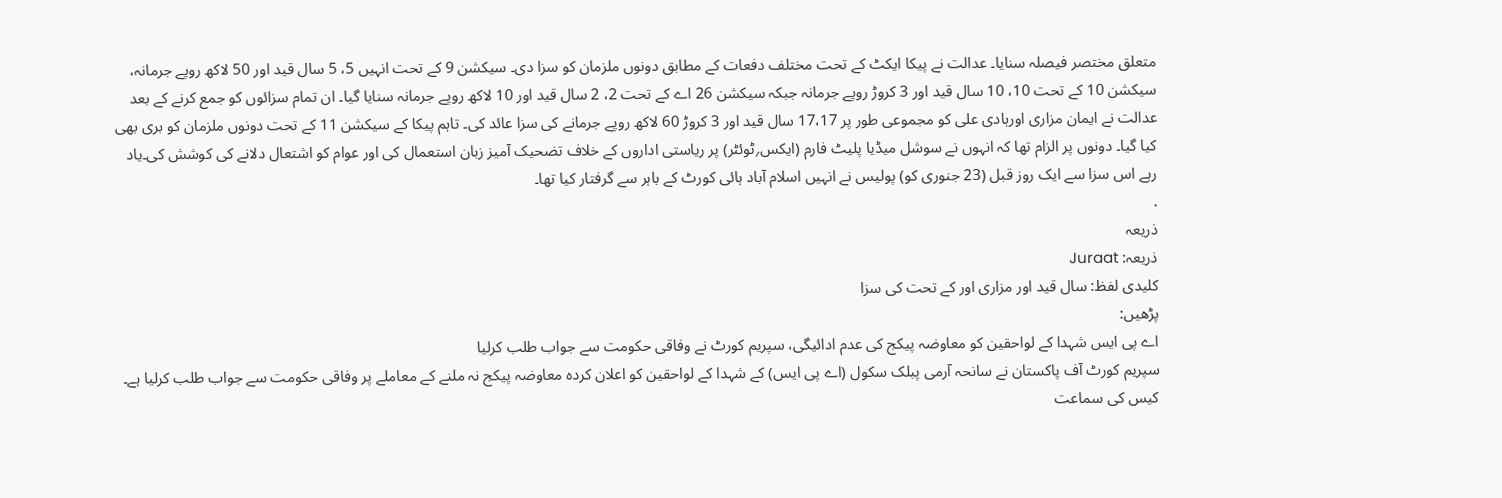متعلق مختصر فیصلہ سنایا۔ عدالت نے پیکا ایکٹ کے تحت مختلف دفعات کے مطابق دونوں ملزمان کو سزا دی۔ سیکشن 9 کے تحت انہیں 5، 5 سال قید اور 50 لاکھ روپے جرمانہ، سیکشن 10 کے تحت 10، 10 سال قید اور 3 کروڑ روپے جرمانہ جبکہ سیکشن 26 اے کے تحت 2، 2 سال قید اور 10 لاکھ روپے جرمانہ سنایا گیا۔ ان تمام سزائوں کو جمع کرنے کے بعد عدالت نے ایمان مزاری اورہادی علی کو مجموعی طور پر 17،17 سال قید اور 3 کروڑ 60 لاکھ روپے جرمانے کی سزا عائد کی۔ تاہم پیکا کے سیکشن 11 کے تحت دونوں ملزمان کو بری بھی کیا گیا۔ دونوں پر الزام تھا کہ انہوں نے سوشل میڈیا پلیٹ فارم (ایکس؍ٹوئٹر) پر ریاستی اداروں کے خلاف تضحیک آمیز زبان استعمال کی اور عوام کو اشتعال دلانے کی کوشش کی۔یاد رہے اس سزا سے ایک روز قبل (23 جنوری کو) پولیس نے انہیں اسلام آباد ہائی کورٹ کے باہر سے گرفتار کیا تھا۔
.
ذریعہ
ذریعہ: Juraat
کلیدی لفظ: سال قید اور مزاری اور کے تحت کی سزا
پڑھیں:
اے پی ایس شہدا کے لواحقین کو معاوضہ پیکج کی عدم ادائیگی، سپریم کورٹ نے وفاقی حکومت سے جواب طلب کرلیا
سپریم کورٹ آف پاکستان نے سانحہ آرمی پبلک سکول (اے پی ایس) کے شہدا کے لواحقین کو اعلان کردہ معاوضہ پیکج نہ ملنے کے معاملے پر وفاقی حکومت سے جواب طلب کرلیا ہے۔
کیس کی سماعت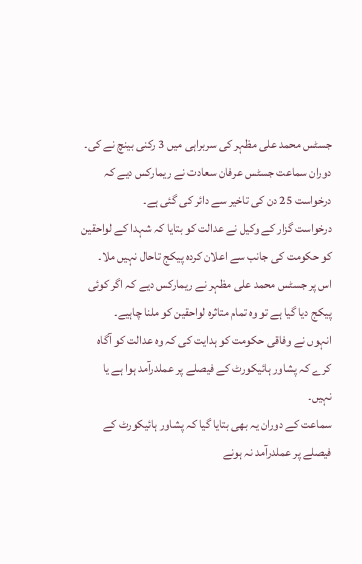جسٹس محمد علی مظہر کی سربراہی میں 3 رکنی بینچ نے کی۔ دوران سماعت جسٹس عرفان سعادت نے ریمارکس دیے کہ درخواست 25 دن کی تاخیر سے دائر کی گئی ہے۔
درخواست گزار کے وکیل نے عدالت کو بتایا کہ شہدا کے لواحقین کو حکومت کی جانب سے اعلان کردہ پیکج تاحال نہیں ملا۔
اس پر جسٹس محمد علی مظہر نے ریمارکس دیے کہ اگر کوئی پیکج دیا گیا ہے تو وہ تمام متاثرہ لواحقین کو ملنا چاہیے۔
انہوں نے وفاقی حکومت کو ہدایت کی کہ وہ عدالت کو آگاہ کرے کہ پشاور ہائیکورٹ کے فیصلے پر عملدرآمد ہوا ہے یا نہیں۔
سماعت کے دوران یہ بھی بتایا گیا کہ پشاور ہائیکورٹ کے فیصلے پر عملدرآمد نہ ہونے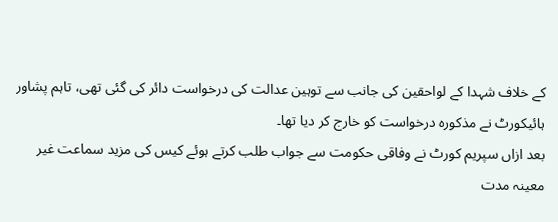کے خلاف شہدا کے لواحقین کی جانب سے توہین عدالت کی درخواست دائر کی گئی تھی، تاہم پشاور ہائیکورٹ نے مذکورہ درخواست کو خارج کر دیا تھا۔
بعد ازاں سپریم کورٹ نے وفاقی حکومت سے جواب طلب کرتے ہوئے کیس کی مزید سماعت غیر معینہ مدت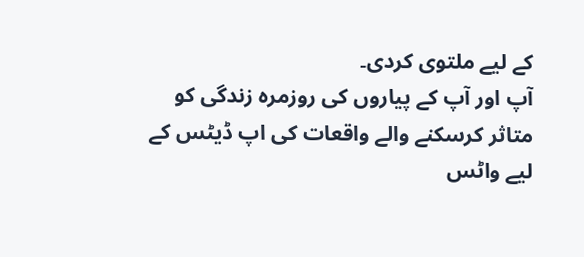کے لیے ملتوی کردی۔
آپ اور آپ کے پیاروں کی روزمرہ زندگی کو متاثر کرسکنے والے واقعات کی اپ ڈیٹس کے لیے واٹس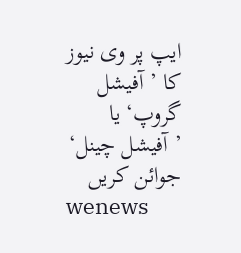ایپ پر وی نیوز کا ’آفیشل گروپ‘ یا ’آفیشل چینل‘ جوائن کریں
wenews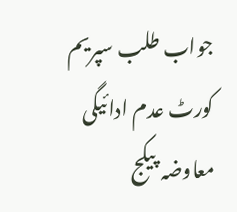جواب طلب سپریم کورٹ عدم ادائیگی معاوضہ پیکج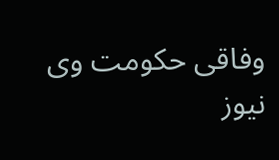وفاقی حکومت وی نیوز